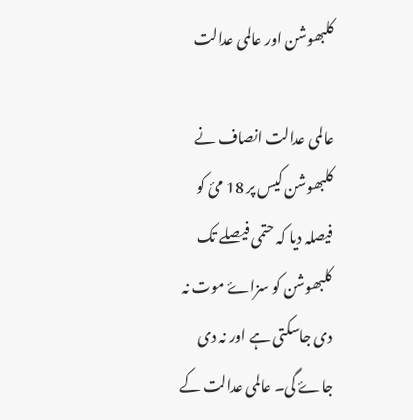کلبھوشن اور عالمی عدالت

عالمی عدالت انصاف نے کلبھوشن کیس پر 18 مئ کو فیصلہ دیا کہ حتمی فیصلے تک کلبھوشن کو سزاۓ موت نہ دی جاسکتی ہے اور نہ دی جاۓ گی۔ عالمی عدالت کے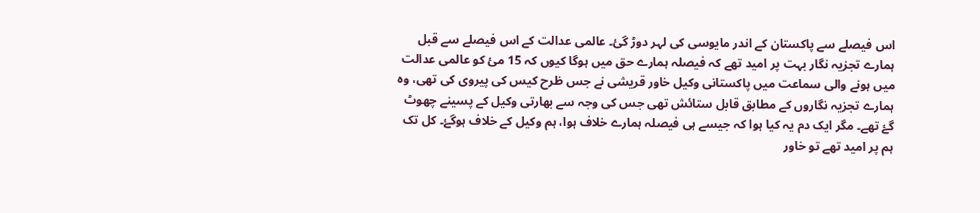اس فیصلے سے پاکستان کے اندر مایوسی کی لہر دوڑ گئ۔ عالمی عدالت کے اس فیصلے سے قبل ہمارے تجزیہ نگار بہت پر امید تھے کہ فیصلہ ہمارے حق میں ہوگا کیوں کہ 15 مئ کو عالمی عدالت میں ہونے والی سماعت میں پاکستانی وکیل خاور قریشی نے جس ظرح کیس کی پیروی کی تھی، وہ ہمارے تجزیہ نگاروں کے مطابق قابل ستائش تھی جس کی وجہ سے بھارتی وکیل کے پسینے چھوٹ گۓ تھے۔ مگر ایک دم یہ کیا ہوا کہ جیسے ہی فیصلہ ہمارے خلاف ہوا، ہم وکیل کے خلاف ہوگۓ۔ کل تک ہم پر امید تھے تو خاور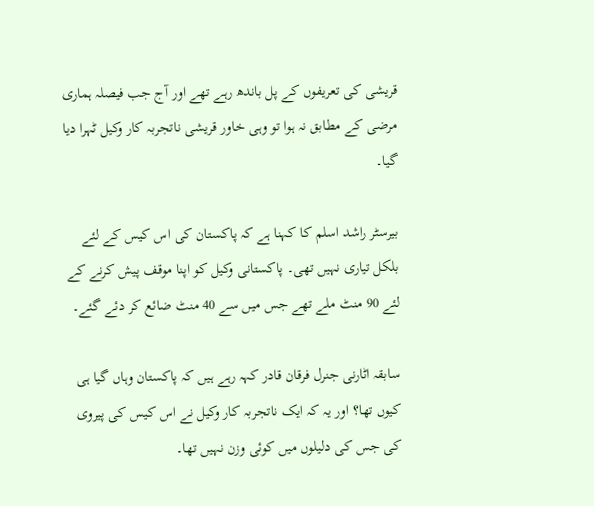قریشی کی تعریفوں کے پل باندھ رہے تھے اور آج جب فیصلہ ہماری مرضی کے مطابق نہ ہوا تو وہی خاور قریشی ناتجربہ کار وکیل ٹہرا دیا گیا۔

بیرسٹر راشد اسلم کا کہنا ہے کہ پاکستان کی اس کیس کے لئے بلکل تیاری نہیں تھی۔ پاکستانی وکیل کو اپنا موقف پیش کرنے کے لئے 90 منٹ ملے تھے جس میں سے 40 منٹ ضائع کر دئے گئے۔

سابقہ اٹارنی جنرل فرقان قادر کہہ رہے ہیں کہ پاکستان وہاں گیا ہی کیوں تھا؟ اور یہ کہ ایک ناتجربہ کار وکیل نے اس کیس کی پیروی کی جس کی دلیلوں میں کوئی وزن نہیں تھا۔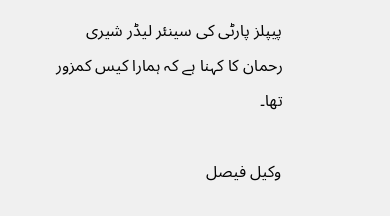پیپلز پارٹی کی سینئر لیڈر شیری رحمان کا کہنا ہے کہ ہمارا کیس کمزور تھا۔

وکیل فیصل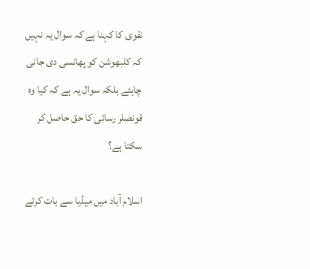نقوی کا کہنا ہے کہ سوال یہ نہیں کہ کلبھوشن کو پھانسی دی جانی چاہئے بلکہ سوال یہ ہے کہ کیا وہ قونصلر رسائی کا حق حاصل کر سکتا ہے؟

اسلام آباد میں میڈیا سے بات کرتے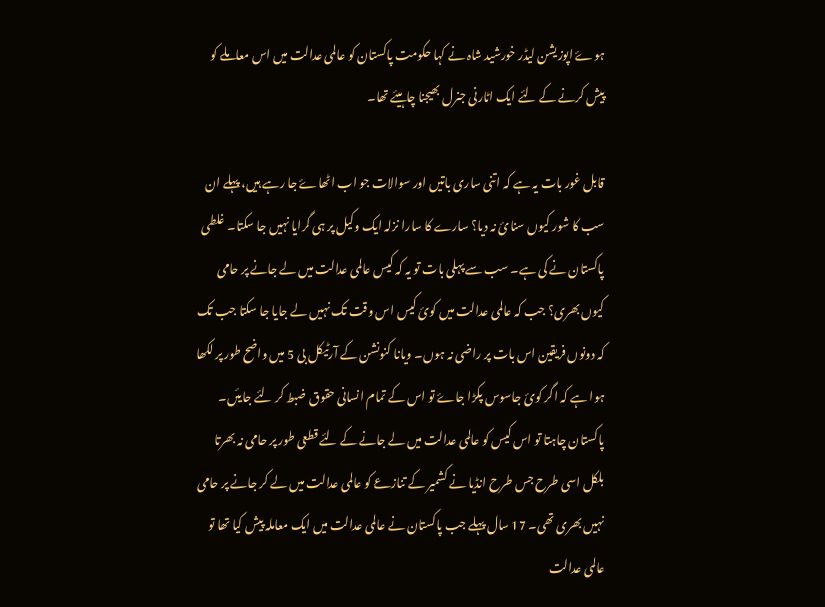ہوۓ اپوزیشن لیڈر خورشید شاہ نے کہا حکومت پاکستان کو عالمی عدالت میں اس معاملے کو پیش کرنے کے لئے ایک اٹارنی جنرل بھیجنا چاہیئے تھا۔

قابل غور بات یہ ہے کہ اتنی ساری باتیں اور سوالات جو اب اٹھاۓ جا رہے ہیں، پہلے ان سب کا شور کیوں سنائ نہ دیا؟ سارے کا سارا نزلہ ایک وکیل پر ہی گرایا نہیں جا سکتا۔ غلطی پاکستان نے کی ہے۔ سب سے پہلی بات تو یہ کہ کیس عالمی عدالت میں لے جانے پر حامی کیوں بھری؟ جب کہ عالمی عدالت میں کوئ کیس اس وقت تک نہیں لے جایا جا سکتا جب تک کہ دونوں فریقین اس بات پر راضی نہ ہوں۔ ویانا کنونشن کے آرٹیکل بی 5 میں واضح طور پر لکھا ہوا ہے کہ اگر کوئ جاسوس پکڑا جاۓ تو اس کے تمام انسانی حقوق ضبط کر لئے جایئں۔ پاکستان چاہتا تو اس کیس کو عالمی عدالت میں لے جانے کے لئے قطعی طور پر حامی نہ بھرتا بلکل اسی طرح جس طرح انڈیا نے کشمیر کے تنازعے کو عالمی عدالت میں لے کر جانے پر حامی نہیں بھری تھی۔ 17 سال پہلے جب پاکستان نے عالمی عدالت میں ایک معاملہ پیش کیا تھا تو عالمی عدالت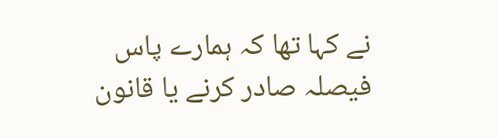نے کہا تھا کہ ہمارے پاس فیصلہ صادر کرنے یا قانون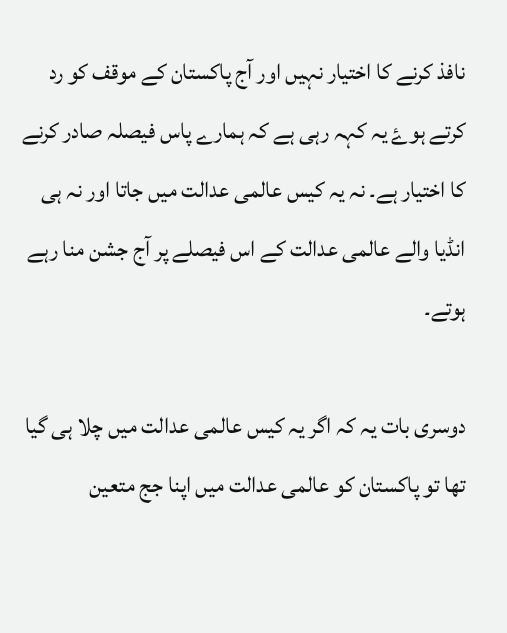نافذ کرنے کا اختیار نہیں اور آج پاکستان کے موقف کو رد کرتے ہوۓ یہ کہہ رہی ہے کہ ہمارے پاس فیصلہ صادر کرنے کا اختیار ہے۔ نہ یہ کیس عالمی عدالت میں جاتا اور نہ ہی انڈیا والے عالمی عدالت کے اس فیصلے پر آج جشن منا رہے ہوتے۔

دوسری بات یہ کہ اگر یہ کیس عالمی عدالت میں چلا ہی گیا تھا تو پاکستان کو عالمی عدالت میں اپنا جج متعین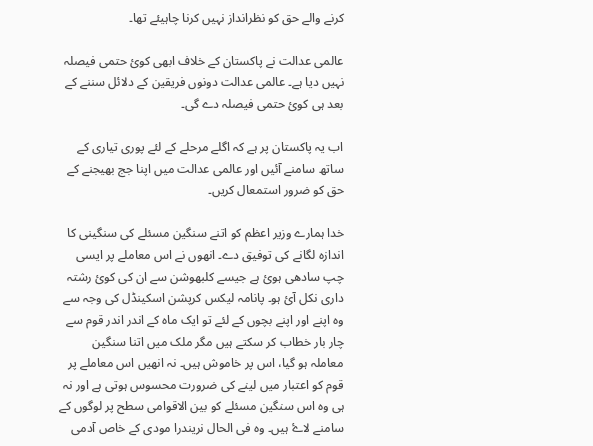کرنے والے حق کو نظرانداز نہیں کرنا چاہیئے تھا۔

عالمی عدالت نے پاکستان کے خلاف ابھی کوئ حتمی فیصلہ نہیں دیا ہے۔ عالمی عدالت دونوں فریقین کے دلائل سننے کے بعد ہی کوئ حتمی فیصلہ دے گی۔

اب یہ پاکستان پر ہے کہ اگلے مرحلے کے لئے پوری تیاری کے ساتھ سامنے آئیں اور عالمی عدالت میں اپنا جج بھیجنے کے حق کو ضرور استمعال کریں۔

خدا ہمارے وزیر اعظم کو اتنے سنگین مسئلے کی سنگینی کا اندازہ لگانے کی توفیق دے۔ انھوں نے اس معاملے پر ایسی چپ سادھی ہوئ ہے جیسے کلبھوشن سے ان کی کوئ رشتہ داری نکل آئ ہو۔ پانامہ لیکس کرپشن اسکینڈل کی وجہ سے وہ اپنے اور اپنے بچوں کے لئے تو ایک ماہ کے اندر اندر قوم سے چار بار خطاب کر سکتے ہیں مگر ملک میں اتنا سنگین معاملہ ہو گیا، اس پر خاموش ہیں۔ نہ انھیں اس معاملے پر قوم کو اعتبار میں لینے کی ضرورت محسوس ہوتی ہے اور نہ ہی وہ اس سنگین مسئلے کو بین الاقوامی سطح پر لوگوں کے سامنے لاۓ ہیں۔ وہ فی الحال نریندرا مودی کے خاص آدمی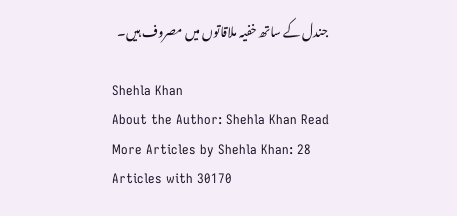جندل کے ساتھ خفیہ ملاقاتوں میں مصروف ہیں۔

Shehla Khan
About the Author: Shehla Khan Read More Articles by Shehla Khan: 28 Articles with 30170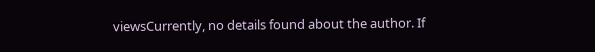viewsCurrently, no details found about the author. If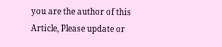you are the author of this Article, Please update or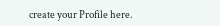create your Profile here.